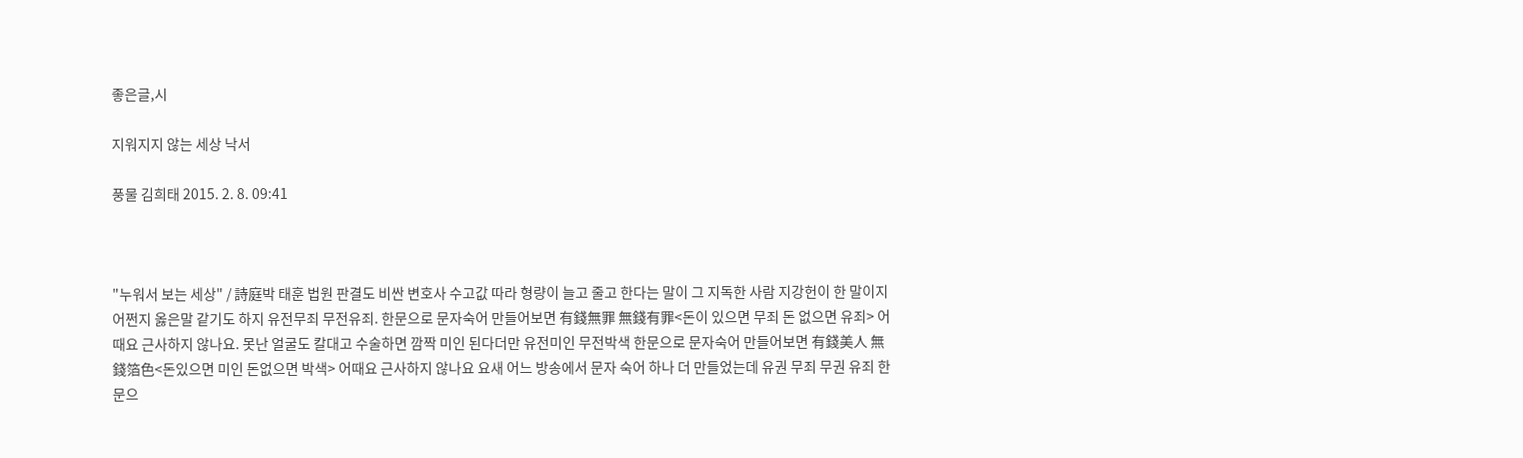좋은글,시

지워지지 않는 세상 낙서

풍물 김희태 2015. 2. 8. 09:41



"누워서 보는 세상" / 詩庭박 태훈 법원 판결도 비싼 변호사 수고값 따라 형량이 늘고 줄고 한다는 말이 그 지독한 사람 지강헌이 한 말이지 어쩐지 옳은말 같기도 하지 유전무죄 무전유죄. 한문으로 문자숙어 만들어보면 有錢無罪 無錢有罪<돈이 있으면 무죄 돈 없으면 유죄> 어때요 근사하지 않나요. 못난 얼굴도 칼대고 수술하면 깜짝 미인 된다더만 유전미인 무전박색 한문으로 문자숙어 만들어보면 有錢美人 無錢箔色<돈있으면 미인 돈없으면 박색> 어때요 근사하지 않나요 요새 어느 방송에서 문자 숙어 하나 더 만들었는데 유권 무죄 무권 유죄 한문으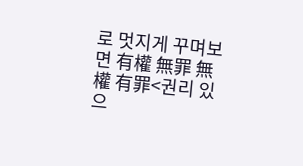로 멋지게 꾸며보면 有權 無罪 無權 有罪<권리 있으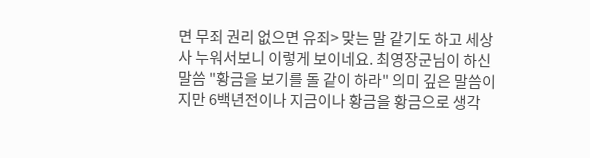면 무죄 권리 없으면 유죄> 맞는 말 같기도 하고 세상사 누워서보니 이렇게 보이네요. 최영장군님이 하신 말씀 "황금을 보기를 돌 같이 하라" 의미 깊은 말씀이지만 6백년전이나 지금이나 황금을 황금으로 생각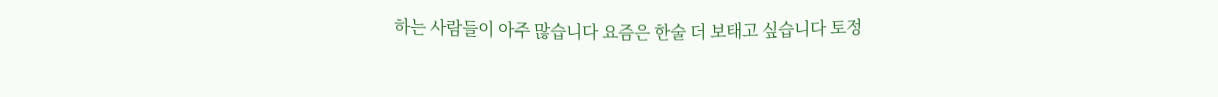하는 사람들이 아주 많습니다 요즘은 한술 더 보태고 싶습니다 토정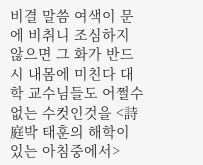비결 말씀 여색이 문에 비취니 조심하지 않으면 그 화가 반드시 내몸에 미친다 대학 교수님들도 어쩔수 없는 수컷인것을 <詩庭박 태훈의 해학이 있는 아침중에서>